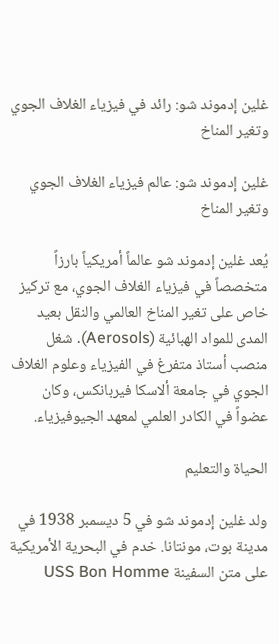غلين إدموند شو: رائد في فيزياء الغلاف الجوي وتغير المناخ

غلين إدموند شو: عالم فيزياء الغلاف الجوي وتغير المناخ

يُعد غلين إدموند شو عالماً أمريكياً بارزاً متخصصاً في فيزياء الغلاف الجوي، مع تركيز خاص على تغير المناخ العالمي والنقل بعيد المدى للمواد الهبائية (Aerosols). شغل منصب أستاذ متفرغ في الفيزياء وعلوم الغلاف الجوي في جامعة ألاسكا فيربانكس، وكان عضواً في الكادر العلمي لمعهد الجيوفيزياء.

الحياة والتعليم

ولد غلين إدموند شو في 5 ديسمبر 1938 في مدينة بوت، مونتانا. خدم في البحرية الأمريكية على متن السفينة USS Bon Homme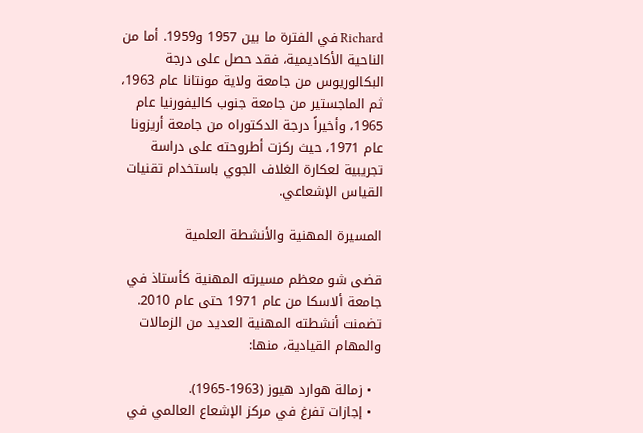Richard في الفترة ما بين 1957 و1959. أما من الناحية الأكاديمية، فقد حصل على درجة البكالوريوس من جامعة ولاية مونتانا عام 1963، ثم الماجستير من جامعة جنوب كاليفورنيا عام 1965، وأخيراً درجة الدكتوراه من جامعة أريزونا عام 1971، حيث ركزت أطروحته على دراسة تجريبية لعكارة الغلاف الجوي باستخدام تقنيات القياس الإشعاعي.

المسيرة المهنية والأنشطة العلمية

قضى شو معظم مسيرته المهنية كأستاذ في جامعة ألاسكا من عام 1971 حتى عام 2010. تضمنت أنشطته المهنية العديد من الزمالات والمهام القيادية، منها:

  • زمالة هوارد هيوز (1963-1965).
  • إجازات تفرغ في مركز الإشعاع العالمي في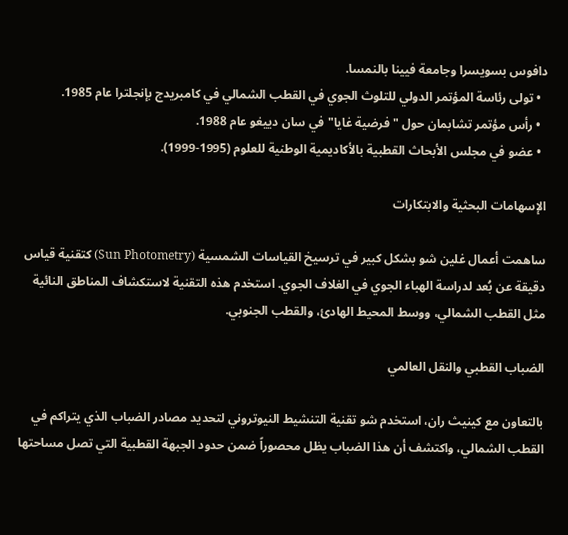دافوس بسويسرا وجامعة فيينا بالنمسا.
  • تولى رئاسة المؤتمر الدولي للتلوث الجوي في القطب الشمالي في كامبريدج بإنجلترا عام 1985.
  • رأس مؤتمر تشابمان حول "فرضية غايا" في سان دييغو عام 1988.
  • عضو في مجلس الأبحاث القطبية بالأكاديمية الوطنية للعلوم (1995-1999).

الإسهامات البحثية والابتكارات

ساهمت أعمال غلين شو بشكل كبير في ترسيخ القياسات الشمسية (Sun Photometry) كتقنية قياس دقيقة عن بُعد لدراسة الهباء الجوي في الغلاف الجوي. استخدم هذه التقنية لاستكشاف المناطق النائية مثل القطب الشمالي، ووسط المحيط الهادئ، والقطب الجنوبي.

الضباب القطبي والنقل العالمي

بالتعاون مع كينيث ران، استخدم شو تقنية التنشيط النيوتروني لتحديد مصادر الضباب الذي يتراكم في القطب الشمالي، واكتشف أن هذا الضباب يظل محصوراً ضمن حدود الجبهة القطبية التي تصل مساحتها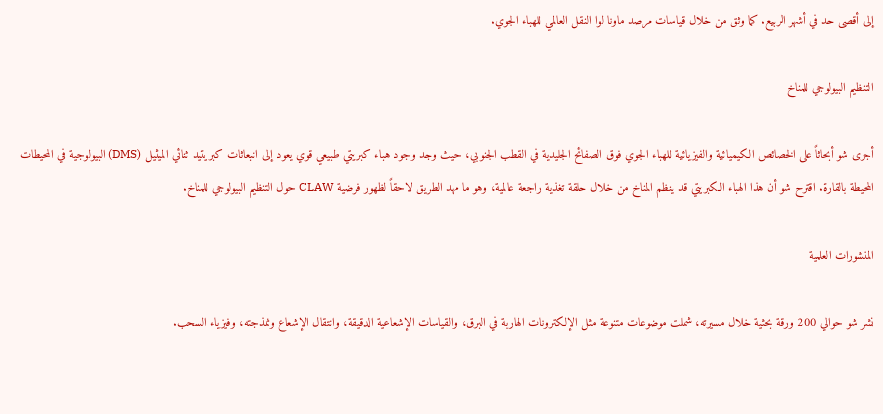إلى أقصى حد في أشهر الربيع. كما وثق من خلال قياسات مرصد ماونا لوا النقل العالمي للهباء الجوي.

التنظيم البيولوجي للمناخ

أجرى شو أبحاثاً على الخصائص الكيميائية والفيزيائية للهباء الجوي فوق الصفائح الجليدية في القطب الجنوبي، حيث وجد وجود هباء كبريتي طبيعي قوي يعود إلى انبعاثات كبريتيد ثنائي الميثيل (DMS) البيولوجية في المحيطات المحيطة بالقارة. اقترح شو أن هذا الهباء الكبريتي قد ينظم المناخ من خلال حلقة تغذية راجعة عالمية، وهو ما مهد الطريق لاحقاً لظهور فرضية CLAW حول التنظيم البيولوجي للمناخ.

المنشورات العلمية

نشر شو حوالي 200 ورقة بحثية خلال مسيرته، شملت موضوعات متنوعة مثل الإلكترونات الهاربة في البرق، والقياسات الإشعاعية الدقيقة، وانتقال الإشعاع ونمذجته، وفيزياء السحب.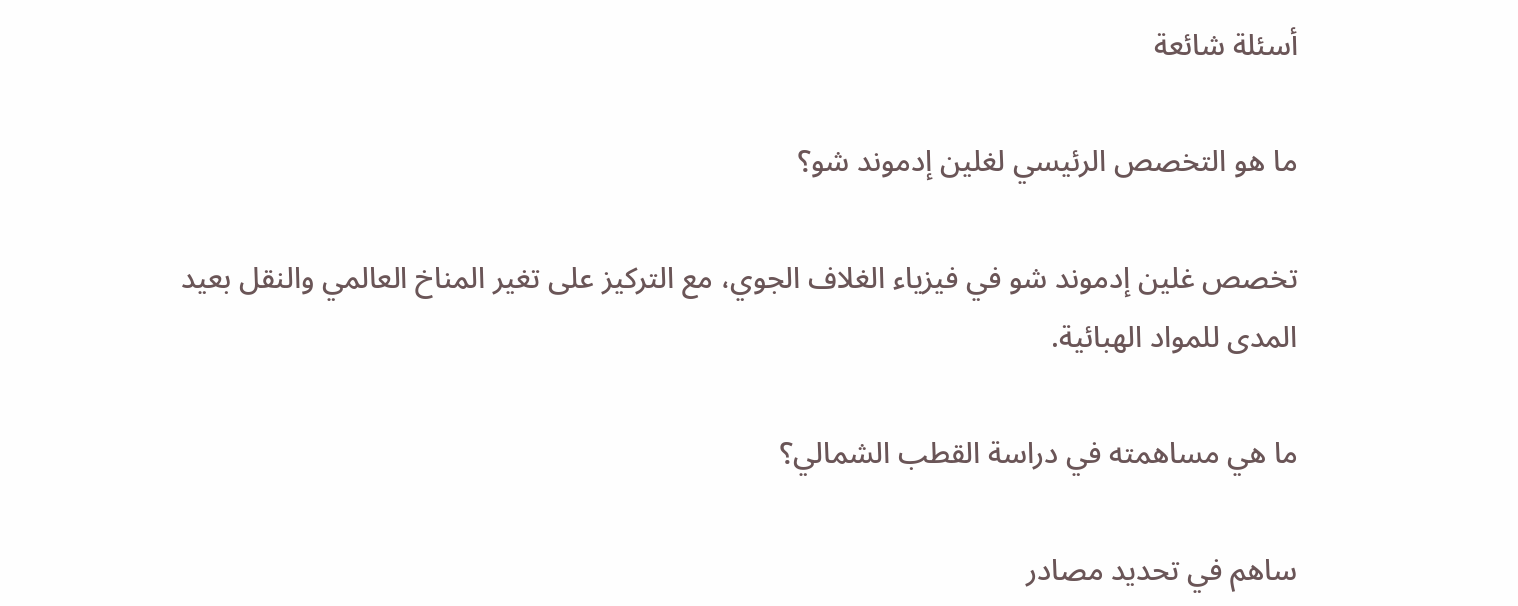أسئلة شائعة

ما هو التخصص الرئيسي لغلين إدموند شو؟

تخصص غلين إدموند شو في فيزياء الغلاف الجوي، مع التركيز على تغير المناخ العالمي والنقل بعيد المدى للمواد الهبائية.

ما هي مساهمته في دراسة القطب الشمالي؟

ساهم في تحديد مصادر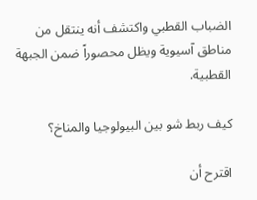الضباب القطبي واكتشف أنه ينتقل من مناطق آسيوية ويظل محصوراً ضمن الجبهة القطبية.

كيف ربط شو بين البيولوجيا والمناخ؟

اقترح أن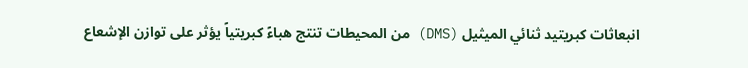انبعاثات كبريتيد ثنائي الميثيل (DMS) من المحيطات تنتج هباءً كبريتياً يؤثر على توازن الإشعاع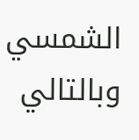الشمسي وبالتالي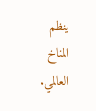ينظم المناخ العالمي.